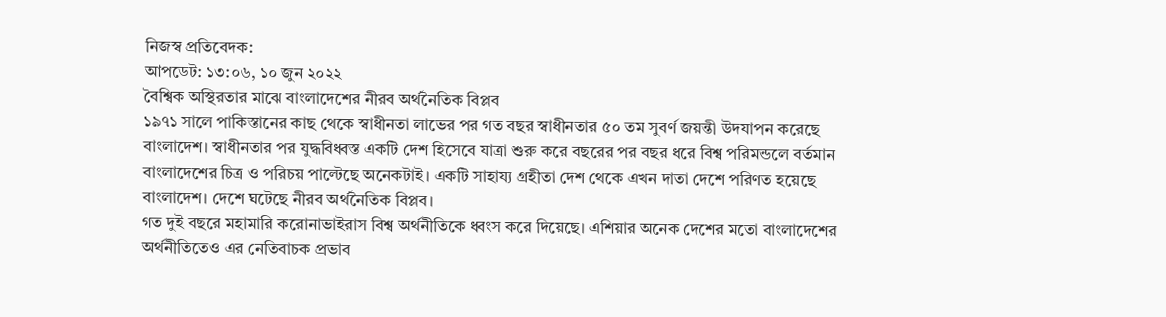নিজস্ব প্রতিবেদক:
আপডেট: ১৩:০৬, ১০ জুন ২০২২
বৈশ্বিক অস্থিরতার মাঝে বাংলাদেশের নীরব অর্থনৈতিক বিপ্লব
১৯৭১ সালে পাকিস্তানের কাছ থেকে স্বাধীনতা লাভের পর গত বছর স্বাধীনতার ৫০ তম সুবর্ণ জয়ন্তী উদযাপন করেছে বাংলাদেশ। স্বাধীনতার পর যুদ্ধবিধ্বস্ত একটি দেশ হিসেবে যাত্রা শুরু করে বছরের পর বছর ধরে বিশ্ব পরিমন্ডলে বর্তমান বাংলাদেশের চিত্র ও পরিচয় পাল্টেছে অনেকটাই। একটি সাহায্য গ্রহীতা দেশ থেকে এখন দাতা দেশে পরিণত হয়েছে বাংলাদেশ। দেশে ঘটেছে নীরব অর্থনৈতিক বিপ্লব।
গত দুই বছরে মহামারি করোনাভাইরাস বিশ্ব অর্থনীতিকে ধ্বংস করে দিয়েছে। এশিয়ার অনেক দেশের মতো বাংলাদেশের অর্থনীতিতেও এর নেতিবাচক প্রভাব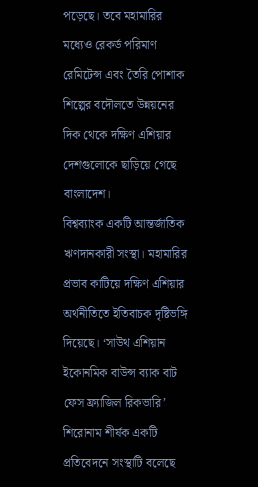পড়েছে। তবে মহামারির মধ্যেও রেকর্ড পরিমাণ রেমিটেন্স এবং তৈরি পোশাক শিল্পের বদৌলতে উন্নয়নের দিক থেকে দক্ষিণ এশিয়ার দেশগুলোকে ছাড়িয়ে গেছে বাংলাদেশ।
বিশ্বব্যাংক একটি আন্তর্জাতিক ঋণদানকারী সংস্থা। মহামারির প্রভাব কাটিয়ে দক্ষিণ এশিয়ার অর্থনীতিতে ইতিবাচক দৃষ্টিভঙ্গি দিয়েছে। ‘সাউথ এশিয়ান ইকোনমিক বাউন্স ব্যাক বাট ফেস ফ্র্যাজিল রিকভারি’ শিরোনাম শীর্ষক একটি প্রতিবেদনে সংস্থাটি বলেছে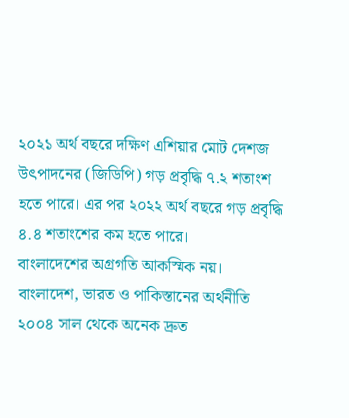২০২১ অর্থ বছরে দক্ষিণ এশিয়ার মোট দেশজ উৎপাদনের (জিডিপি) গড় প্রবৃদ্ধি ৭.২ শতাংশ হতে পারে। এর পর ২০২২ অর্থ বছরে গড় প্রবৃদ্ধি ৪.৪ শতাংশের কম হতে পারে।
বাংলাদেশের অগ্রগতি আকস্মিক নয়। বাংলাদেশ, ভারত ও পাকিস্তানের অর্থনীতি ২০০৪ সাল থেকে অনেক দ্রুত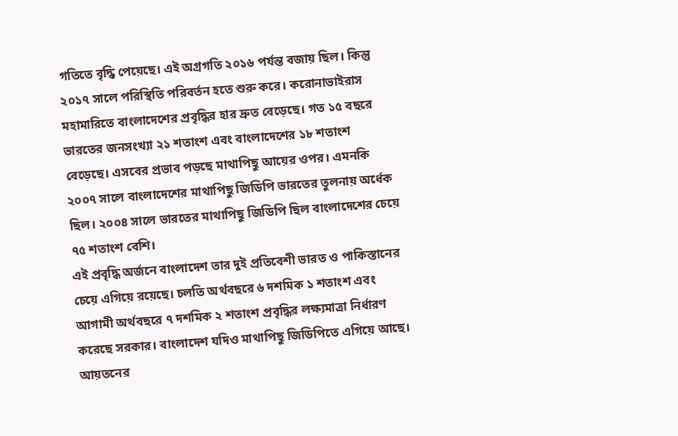গতিতে বৃদ্ধি পেয়েছে। এই অগ্রগতি ২০১৬ পর্যন্ত বজায় ছিল। কিন্তু ২০১৭ সালে পরিস্থিতি পরিবর্তন হতে শুরু করে। করোনাভাইরাস মহামারিতে বাংলাদেশের প্রবৃদ্ধির হার দ্রুত বেড়েছে। গত ১৫ বছরে ভারতের জনসংখ্যা ২১ শতাংশ এবং বাংলাদেশের ১৮ শতাংশ বেড়েছে। এসবের প্রভাব পড়ছে মাথাপিছু আয়ের ওপর। এমনকি ২০০৭ সালে বাংলাদেশের মাথাপিছু জিডিপি ভারতের তুলনায় অর্ধেক ছিল। ২০০৪ সালে ভারতের মাথাপিছু জিডিপি ছিল বাংলাদেশের চেয়ে ৭৫ শতাংশ বেশি।
এই প্রবৃদ্ধি অর্জনে বাংলাদেশ তার দুই প্রতিবেশী ভারত ও পাকিস্তানের চেয়ে এগিয়ে রয়েছে। চলতি অর্থবছরে ৬ দশমিক ১ শতাংশ এবং আগামী অর্থবছরে ৭ দশমিক ২ শতাংশ প্রবৃদ্ধির লক্ষ্যমাত্রা নির্ধারণ করেছে সরকার। বাংলাদেশ যদিও মাথাপিছু জিডিপিতে এগিয়ে আছে। আয়তনের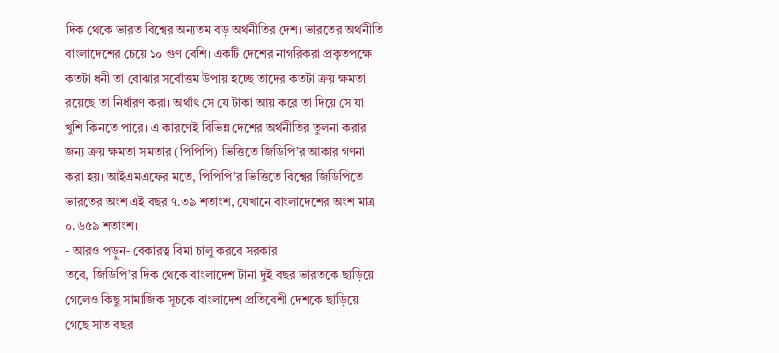দিক থেকে ভারত বিশ্বের অন্যতম বড় অর্থনীতির দেশ। ভারতের অর্থনীতি বাংলাদেশের চেয়ে ১০ গুণ বেশি। একটি দেশের নাগরিকরা প্রকৃতপক্ষে কতটা ধনী তা বোঝার সর্বোত্তম উপায় হচ্ছে তাদের কতটা ক্রয় ক্ষমতা রয়েছে তা নির্ধারণ করা। অর্থাৎ সে যে টাকা আয় করে তা দিয়ে সে যা খুশি কিনতে পারে। এ কারণেই বিভিন্ন দেশের অর্থনীতির তুলনা করার জন্য ক্রয় ক্ষমতা সমতার (পিপিপি) ভিত্তিতে জিডিপি’র আকার গণনা করা হয়। আইএমএফের মতে, পিপিপি’র ভিত্তিতে বিশ্বের জিডিপিতে ভারতের অংশ এই বছর ৭.৩৯ শতাংশ, যেখানে বাংলাদেশের অংশ মাত্র ০.৬৫৯ শতাংশ।
- আরও পড়ুন- বেকারত্ব বিমা চালু করবে সরকার
তবে, জিডিপি’র দিক থেকে বাংলাদেশ টানা দুই বছর ভারতকে ছাড়িয়ে গেলেও কিছু সামাজিক সূচকে বাংলাদেশ প্রতিবেশী দেশকে ছাড়িয়ে গেছে সাত বছর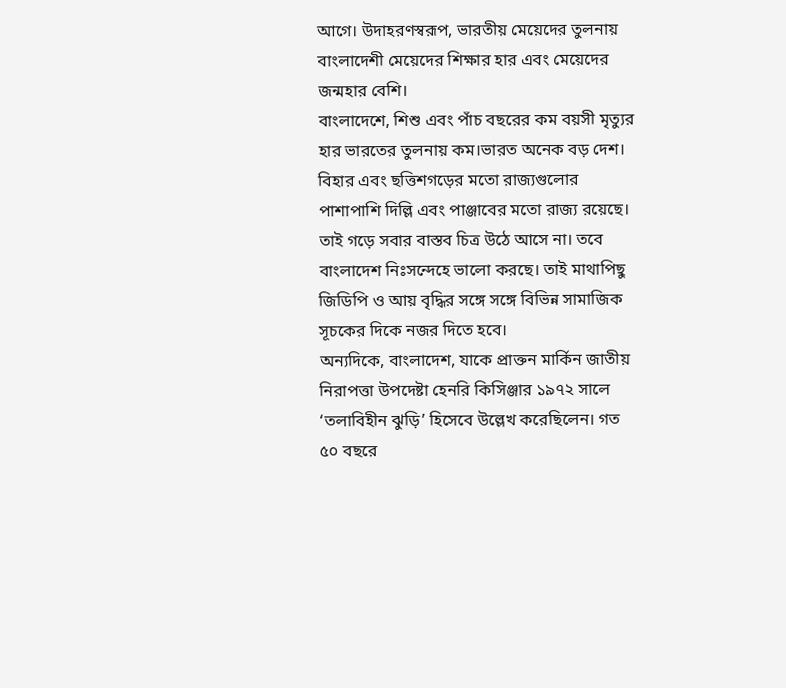আগে। উদাহরণস্বরূপ, ভারতীয় মেয়েদের তুলনায় বাংলাদেশী মেয়েদের শিক্ষার হার এবং মেয়েদের জন্মহার বেশি।
বাংলাদেশে, শিশু এবং পাঁচ বছরের কম বয়সী মৃত্যুর হার ভারতের তুলনায় কম।ভারত অনেক বড় দেশ। বিহার এবং ছত্তিশগড়ের মতো রাজ্যগুলোর পাশাপাশি দিল্লি এবং পাঞ্জাবের মতো রাজ্য রয়েছে। তাই গড়ে সবার বাস্তব চিত্র উঠে আসে না। তবে বাংলাদেশ নিঃসন্দেহে ভালো করছে। তাই মাথাপিছু জিডিপি ও আয় বৃদ্ধির সঙ্গে সঙ্গে বিভিন্ন সামাজিক সূচকের দিকে নজর দিতে হবে।
অন্যদিকে, বাংলাদেশ, যাকে প্রাক্তন মার্কিন জাতীয় নিরাপত্তা উপদেষ্টা হেনরি কিসিঞ্জার ১৯৭২ সালে ‘তলাবিহীন ঝুড়ি’ হিসেবে উল্লেখ করেছিলেন। গত ৫০ বছরে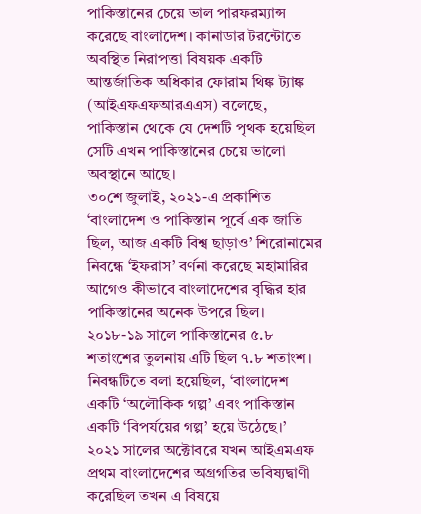পাকিস্তানের চেয়ে ভাল পারফরম্যান্স করেছে বাংলাদেশ। কানাডার টরন্টোতে অবস্থিত নিরাপত্তা বিষয়ক একটি আন্তর্জাতিক অধিকার ফোরাম থিঙ্ক ট্যাঙ্ক (আইএফএফআরএএস) বলেছে, পাকিস্তান থেকে যে দেশটি পৃথক হয়েছিল সেটি এখন পাকিস্তানের চেয়ে ভালো অবস্থানে আছে।
৩০শে জুলাই, ২০২১-এ প্রকাশিত ‘বাংলাদেশ ও পাকিস্তান পূর্বে এক জাতি ছিল, আজ একটি বিশ্ব ছাড়াও’ শিরোনামের নিবন্ধে ‘ইফরাস’ বর্ণনা করেছে মহামারির আগেও কীভাবে বাংলাদেশের বৃদ্ধির হার পাকিস্তানের অনেক উপরে ছিল। ২০১৮-১৯ সালে পাকিস্তানের ৫.৮ শতাংশের তুলনায় এটি ছিল ৭.৮ শতাংশ। নিবন্ধটিতে বলা হয়েছিল, ‘বাংলাদেশ একটি ‘অলৌকিক গল্প’ এবং পাকিস্তান একটি ‘বিপর্যয়ের গল্প’ হয়ে উঠেছে।’
২০২১ সালের অক্টোবরে যখন আইএমএফ প্রথম বাংলাদেশের অগ্রগতির ভবিষ্যদ্বাণী করেছিল তখন এ বিষয়ে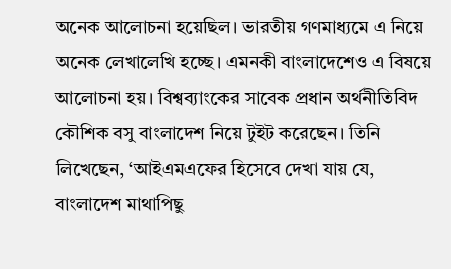অনেক আলোচনা হয়েছিল। ভারতীয় গণমাধ্যমে এ নিয়ে অনেক লেখালেখি হচ্ছে। এমনকী বাংলাদেশেও এ বিষয়ে আলোচনা হয়। বিশ্বব্যাংকের সাবেক প্রধান অর্থনীতিবিদ কৌশিক বসু বাংলাদেশ নিয়ে টুইট করেছেন। তিনি লিখেছেন, ‘আইএমএফের হিসেবে দেখা যায় যে, বাংলাদেশ মাথাপিছু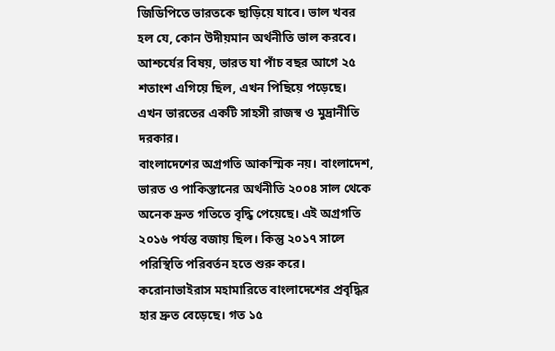জিডিপিতে ভারতকে ছাড়িয়ে যাবে। ভাল খবর হল যে, কোন উদীয়মান অর্থনীতি ভাল করবে। আশ্চর্যের বিষয়, ভারত যা পাঁচ বছর আগে ২৫ শতাংশ এগিয়ে ছিল, এখন পিছিয়ে পড়েছে। এখন ভারতের একটি সাহসী রাজস্ব ও মুদ্রানীতি দরকার।
বাংলাদেশের অগ্রগতি আকস্মিক নয়। বাংলাদেশ, ভারত ও পাকিস্তানের অর্থনীতি ২০০৪ সাল থেকে অনেক দ্রুত গতিতে বৃদ্ধি পেয়েছে। এই অগ্রগতি ২০১৬ পর্যন্ত বজায় ছিল। কিন্তু ২০১৭ সালে পরিস্থিতি পরিবর্তন হতে শুরু করে। করোনাভাইরাস মহামারিতে বাংলাদেশের প্রবৃদ্ধির হার দ্রুত বেড়েছে। গত ১৫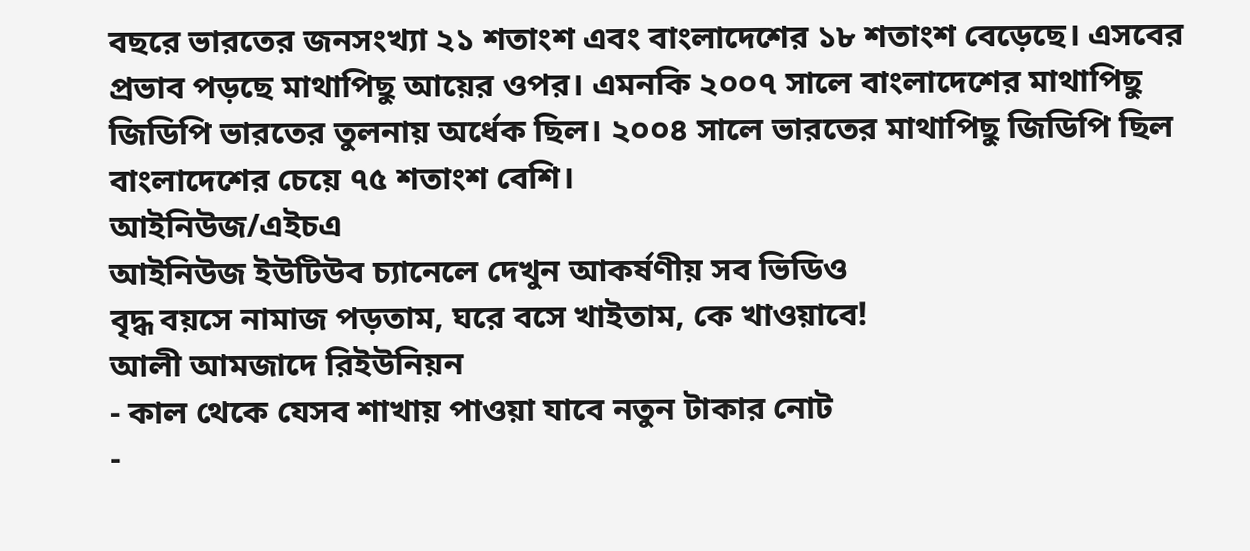বছরে ভারতের জনসংখ্যা ২১ শতাংশ এবং বাংলাদেশের ১৮ শতাংশ বেড়েছে। এসবের প্রভাব পড়ছে মাথাপিছু আয়ের ওপর। এমনকি ২০০৭ সালে বাংলাদেশের মাথাপিছু জিডিপি ভারতের তুলনায় অর্ধেক ছিল। ২০০৪ সালে ভারতের মাথাপিছু জিডিপি ছিল বাংলাদেশের চেয়ে ৭৫ শতাংশ বেশি।
আইনিউজ/এইচএ
আইনিউজ ইউটিউব চ্যানেলে দেখুন আকর্ষণীয় সব ভিডিও
বৃদ্ধ বয়সে নামাজ পড়তাম, ঘরে বসে খাইতাম, কে খাওয়াবে!
আলী আমজাদে রিইউনিয়ন
- কাল থেকে যেসব শাখায় পাওয়া যাবে নতুন টাকার নোট
-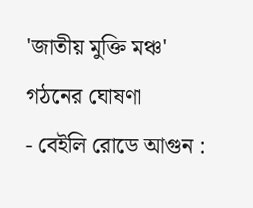'জাতীয় মুক্তি মঞ্চ' গঠনের ঘোষণা
- বেইলি রোডে আগুন :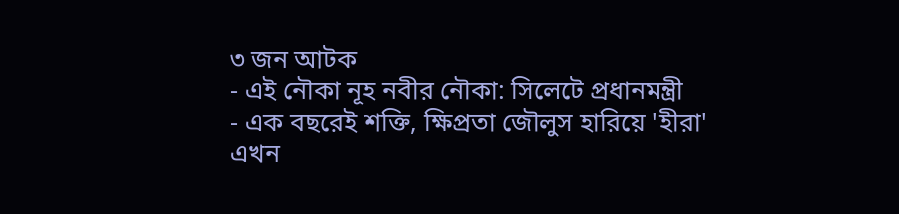৩ জন আটক
- এই নৌকা নূহ নবীর নৌকা: সিলেটে প্রধানমন্ত্রী
- এক বছরেই শক্তি, ক্ষিপ্রতা জৌলুস হারিয়ে 'হীরা' এখন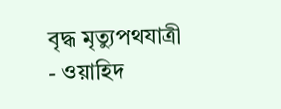বৃদ্ধ মৃত্যুপথযাত্রী
- ওয়াহিদ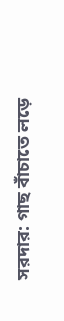সরদার: গাছ বাঁচাতে লড়ে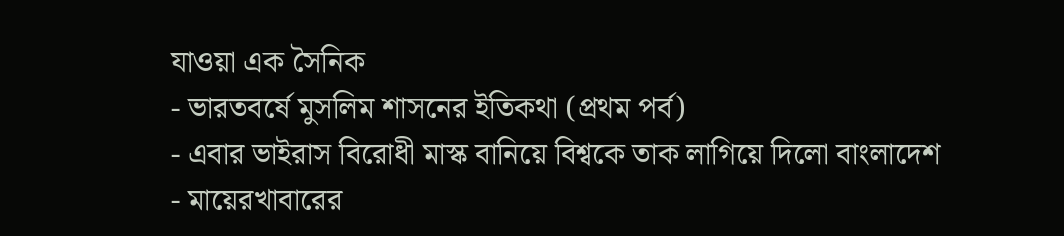যাওয়া এক সৈনিক
- ভারতবর্ষে মুসলিম শাসনের ইতিকথা (প্রথম পর্ব)
- এবার ভাইরাস বিরোধী মাস্ক বানিয়ে বিশ্বকে তাক লাগিয়ে দিলো বাংলাদেশ
- মায়েরখাবারের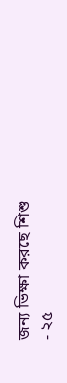জন্য ভিক্ষা করছে শিশু
- ২৫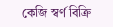কেজি স্বর্ণ বিক্রি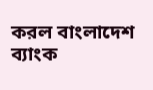করল বাংলাদেশ ব্যাংক